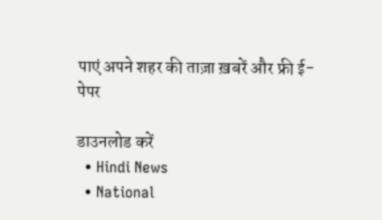पाएं अपने शहर की ताज़ा ख़बरें और फ्री ई-पेपर

डाउनलोड करें
  • Hindi News
  • National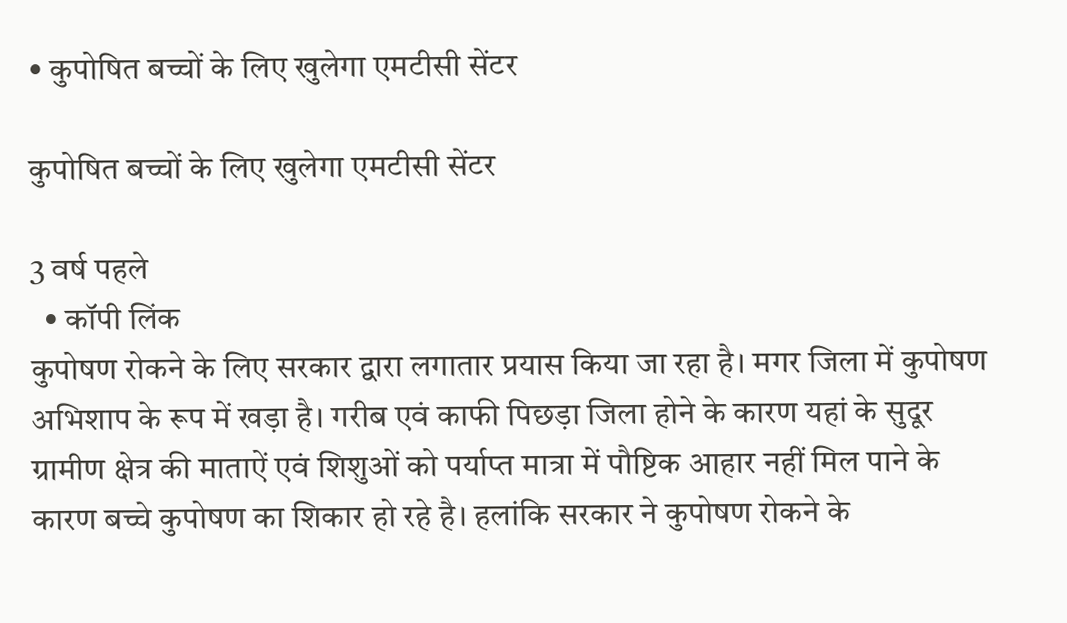• कुपोषित बच्चों के लिए खुलेगा एमटीसी सेंटर

कुपोषित बच्चों के लिए खुलेगा एमटीसी सेंटर

3 वर्ष पहले
  • कॉपी लिंक
कुपोषण रोकने के लिए सरकार द्वारा लगातार प्रयास किया जा रहा है। मगर जिला में कुपोषण अभिशाप के रूप में खड़ा है। गरीब एवं काफी पिछड़ा जिला होने के कारण यहां के सुदूर ग्रामीण क्षेत्र की माताऐं एवं शिशुओं को पर्याप्त मात्रा में पौष्टिक आहार नहीं मिल पाने के कारण बच्चे कुपोषण का शिकार हो रहे है। हलांकि सरकार ने कुपोषण रोकने के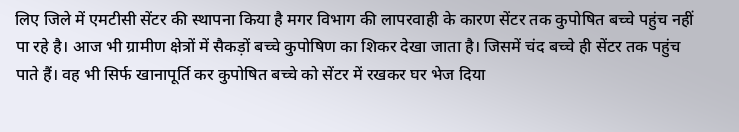लिए जिले में एमटीसी सेंटर की स्थापना किया है मगर विभाग की लापरवाही के कारण सेंटर तक कुपोषित बच्चे पहुंच नहीं पा रहे है। आज भी ग्रामीण क्षेत्रों में सैकड़ों बच्चे कुपोषिण का शिकर देखा जाता है। जिसमें चंद बच्चे ही सेंटर तक पहुंच पाते हैं। वह भी सिर्फ खानापूर्ति कर कुपोषित बच्चे को सेंटर में रखकर घर भेज दिया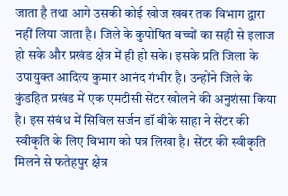जाता है तथा आगे उसकी कोई खोज खबर तक विभाग द्वारा नहीं लिया जाता है। जिले के कुपोषित बच्चों का सही से इलाज हो सके और प्रखंड क्षेत्र में ही हो सके। इसके प्रति जिला के उपायुक्त आदित्य कुमार आनंद गंभीर है। उन्होंने जिले के कुंडहित प्रखंड में एक एमटीसी सेंटर खोलने की अनुशंसा किया है। इस संबंध में सिविल सर्जन डॉ बीके साहा ने सेंटर की स्वीकृति के लिए विभाग को पत्र लिखा है। सेंटर की स्वीकृति मिलने से फतेहपुर क्षेत्र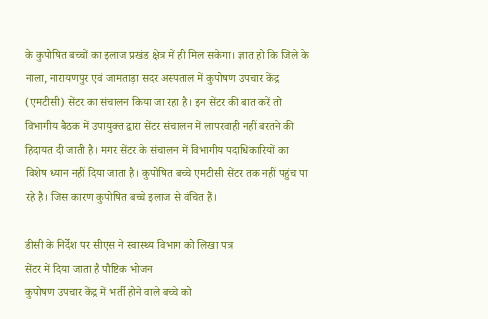के कुपोषित बच्चों का इलाज प्रखंड क्षेत्र में ही मिल सकेगा। ज्ञात हो कि जिले के नाला, नारायणपुर एवं जामताड़ा सदर अस्पताल में कुपोषण उपचार केंद्र (एमटीसी) सेंटर का संचालन किया जा रहा है। इन सेंटर की बात करें तो विभागीय बैठक में उपायुक्त द्वारा सेंटर संचालन में लापरवाही नहीं बरतने की हिदायत दी जाती है। मगर सेंटर के संचालन में विभागीय पदाधिकारियों का विशेष ध्यान नहीं दिया जाता है। कुपोषित बच्चे एमटीसी सेंटर तक नहीं पहुंच पा रहे है। जिस कारण कुपोषित बच्चे इलाज से वंचित हैं।

डीसी के निर्देश पर सीएस ने स्वास्थ्य विभाग को लिखा पत्र
सेंटर में दिया जाता है पौष्टिक भोजन
कुपोषण उपचार केंद्र में भर्ती होने वाले बच्चे को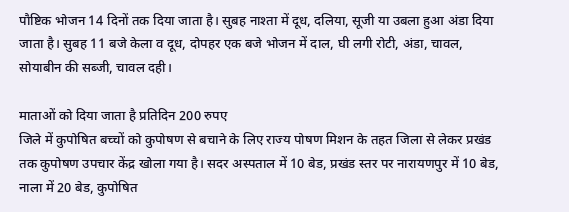पौष्टिक भोजन 14 दिनों तक दिया जाता है। सुबह नाश्ता में दूध, दलिया, सूजी या उबला हुआ अंडा दिया जाता है। सुबह 11 बजे केला व दूध, दोपहर एक बजे भोजन में दाल, घी लगी रोटी, अंडा, चावल, सोयाबीन की सब्जी, चावल दही।

माताओं को दिया जाता है प्रतिदिन 200 रुपए
जिले में कुपोषित बच्चों को कुपोषण से बचाने के लिए राज्य पोषण मिशन के तहत जिला से लेकर प्रखंड तक कुपोषण उपचार केंद्र खोला गया है। सदर अस्पताल में 10 बेड, प्रखंड स्तर पर नारायणपुर में 10 बेड, नाला में 20 बेड, कुपोषित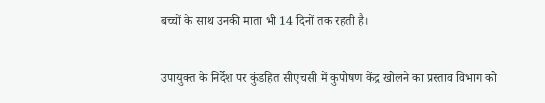बच्चों के साथ उनकी माता भी 14 दिनों तक रहती है।

उपायुक्त के निर्देश पर कुंडहित सीएचसी में कुपोषण केंद्र खोलने का प्रस्ताव विभाग को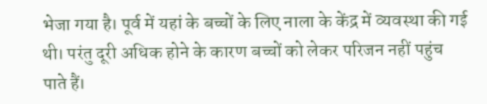भेजा गया है। पूर्व में यहां के बच्चों के लिए नाला के केंद्र में व्यवस्था की गई थी। परंतु दूरी अधिक होने के कारण बच्चों को लेकर परिजन नहीं पहुंच पाते हैं।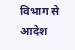विभाग से आदेश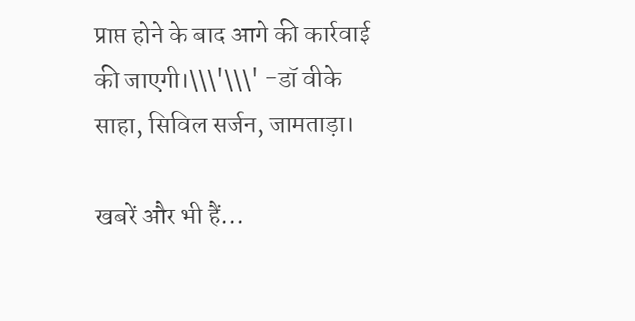प्राप्त होने के बाद आगे की कार्रवाई की जाएगी।\\\'\\\' -डॉ वीके साहा, सिविल सर्जन, जामताड़ा।

खबरें और भी हैं...